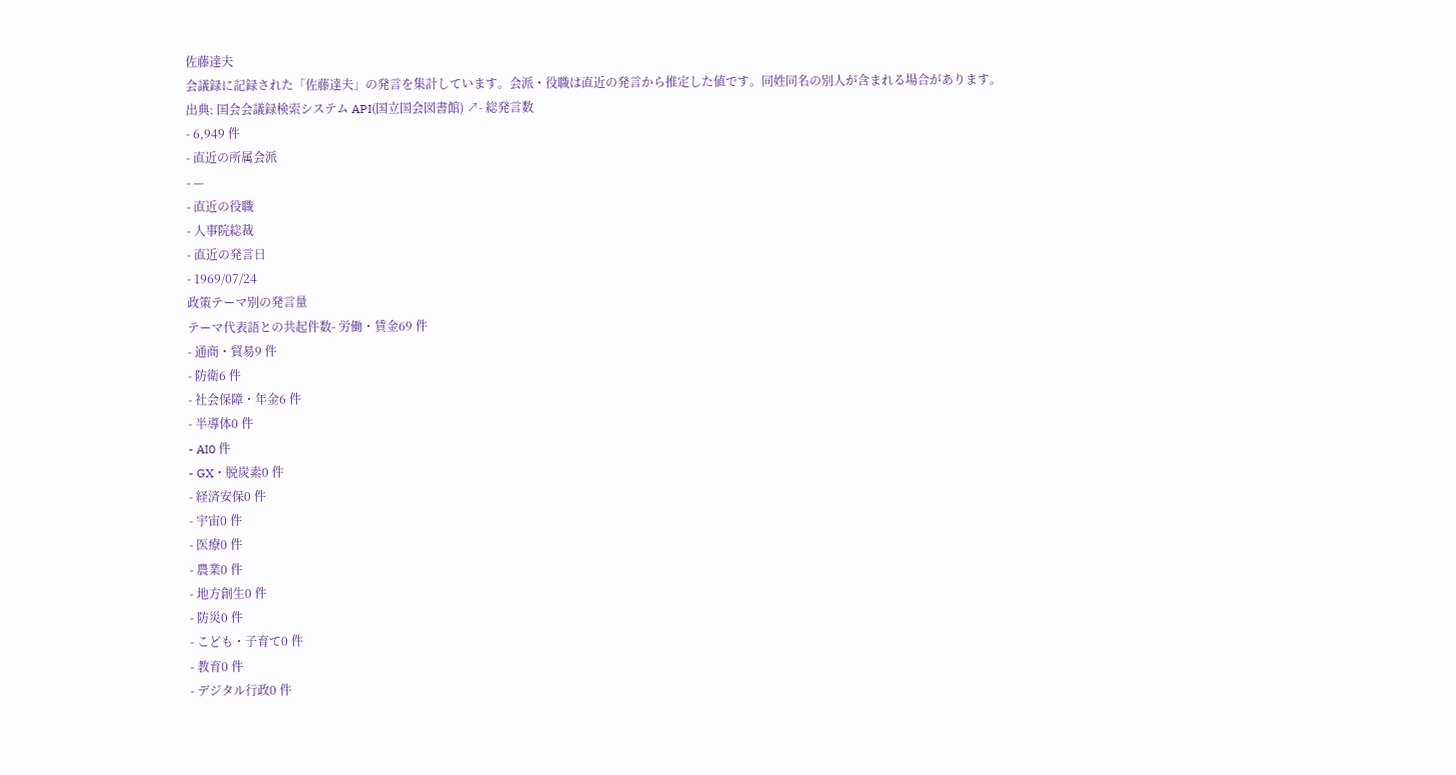佐藤達夫
会議録に記録された「佐藤達夫」の発言を集計しています。会派・役職は直近の発言から推定した値です。同姓同名の別人が含まれる場合があります。
出典: 国会会議録検索システム API(国立国会図書館) ↗- 総発言数
- 6,949 件
- 直近の所属会派
- —
- 直近の役職
- 人事院総裁
- 直近の発言日
- 1969/07/24
政策テーマ別の発言量
テーマ代表語との共起件数- 労働・賃金69 件
- 通商・貿易9 件
- 防衛6 件
- 社会保障・年金6 件
- 半導体0 件
- AI0 件
- GX・脱炭素0 件
- 経済安保0 件
- 宇宙0 件
- 医療0 件
- 農業0 件
- 地方創生0 件
- 防災0 件
- こども・子育て0 件
- 教育0 件
- デジタル行政0 件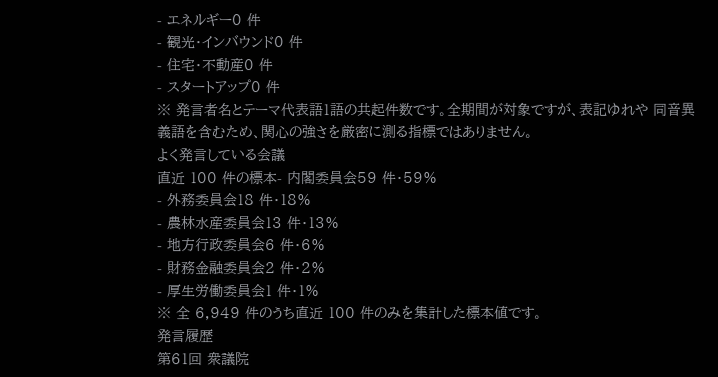- エネルギー0 件
- 観光・インバウンド0 件
- 住宅・不動産0 件
- スタートアップ0 件
※ 発言者名とテーマ代表語1語の共起件数です。全期間が対象ですが、表記ゆれや 同音異義語を含むため、関心の強さを厳密に測る指標ではありません。
よく発言している会議
直近 100 件の標本- 内閣委員会59 件・59%
- 外務委員会18 件・18%
- 農林水産委員会13 件・13%
- 地方行政委員会6 件・6%
- 財務金融委員会2 件・2%
- 厚生労働委員会1 件・1%
※ 全 6,949 件のうち直近 100 件のみを集計した標本値です。
発言履歴
第61回 衆議院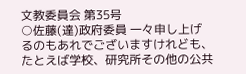文教委員会 第35号
○佐藤(達)政府委員 一々申し上げるのもあれでございますけれども、たとえば学校、研究所その他の公共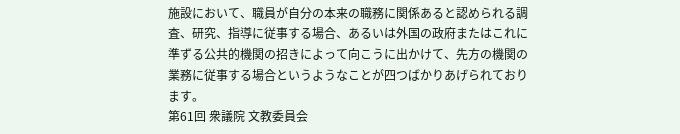施設において、職員が自分の本来の職務に関係あると認められる調査、研究、指導に従事する場合、あるいは外国の政府またはこれに準ずる公共的機関の招きによって向こうに出かけて、先方の機関の業務に従事する場合というようなことが四つばかりあげられております。
第61回 衆議院 文教委員会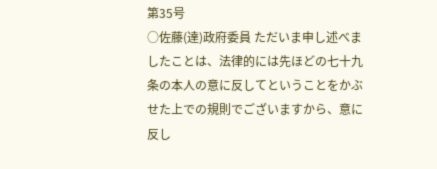第35号
○佐藤(達)政府委員 ただいま申し述べましたことは、法律的には先ほどの七十九条の本人の意に反してということをかぶせた上での規則でございますから、意に反し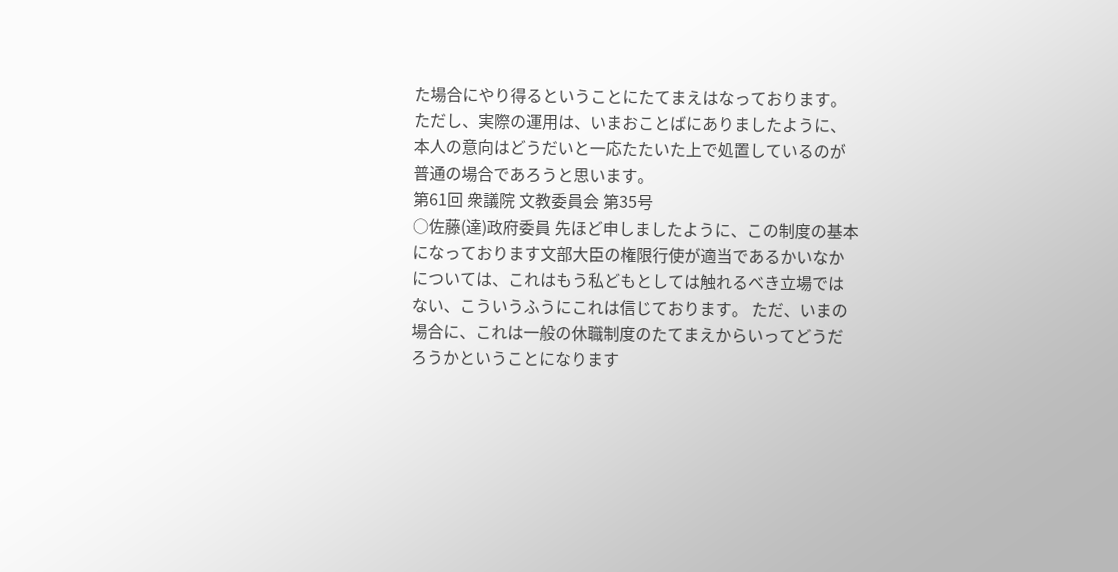た場合にやり得るということにたてまえはなっております。ただし、実際の運用は、いまおことばにありましたように、本人の意向はどうだいと一応たたいた上で処置しているのが普通の場合であろうと思います。
第61回 衆議院 文教委員会 第35号
○佐藤(達)政府委員 先ほど申しましたように、この制度の基本になっております文部大臣の権限行使が適当であるかいなかについては、これはもう私どもとしては触れるべき立場ではない、こういうふうにこれは信じております。 ただ、いまの場合に、これは一般の休職制度のたてまえからいってどうだろうかということになります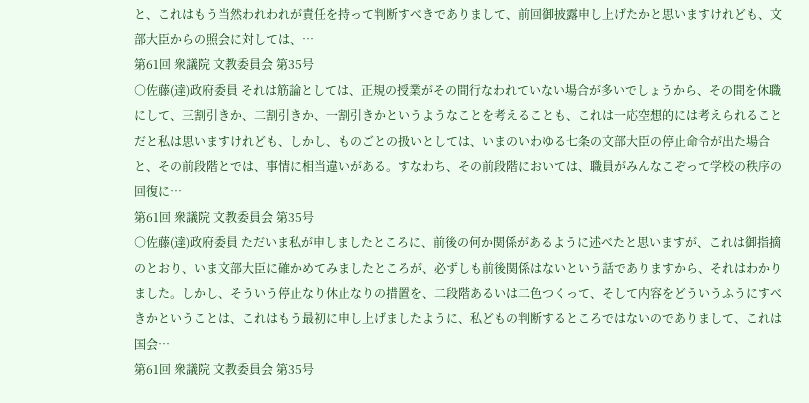と、これはもう当然われわれが責任を持って判断すべきでありまして、前回御披露申し上げたかと思いますけれども、文部大臣からの照会に対しては、…
第61回 衆議院 文教委員会 第35号
○佐藤(達)政府委員 それは筋論としては、正規の授業がその間行なわれていない場合が多いでしょうから、その間を休職にして、三割引きか、二割引きか、一割引きかというようなことを考えることも、これは一応空想的には考えられることだと私は思いますけれども、しかし、ものごとの扱いとしては、いまのいわゆる七条の文部大臣の停止命令が出た場合と、その前段階とでは、事情に相当違いがある。すなわち、その前段階においては、職員がみんなこぞって学校の秩序の回復に…
第61回 衆議院 文教委員会 第35号
○佐藤(達)政府委員 ただいま私が申しましたところに、前後の何か関係があるように述べたと思いますが、これは御指摘のとおり、いま文部大臣に確かめてみましたところが、必ずしも前後関係はないという話でありますから、それはわかりました。しかし、そういう停止なり休止なりの措置を、二段階あるいは二色つくって、そして内容をどういうふうにすべきかということは、これはもう最初に申し上げましたように、私どもの判断するところではないのでありまして、これは国会…
第61回 衆議院 文教委員会 第35号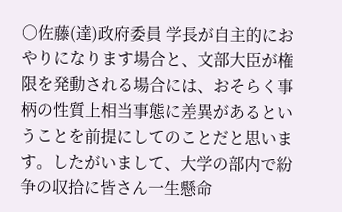○佐藤(達)政府委員 学長が自主的におやりになります場合と、文部大臣が権限を発動される場合には、おそらく事柄の性質上相当事態に差異があるということを前提にしてのことだと思います。したがいまして、大学の部内で紛争の収拾に皆さん一生懸命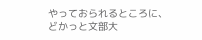やっておられるところに、どかっと文部大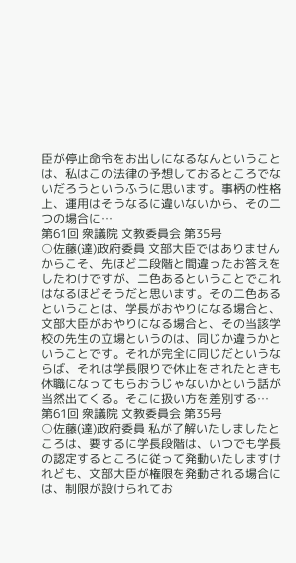臣が停止命令をお出しになるなんということは、私はこの法律の予想しておるところでないだろうというふうに思います。事柄の性格上、運用はそうなるに違いないから、その二つの場合に…
第61回 衆議院 文教委員会 第35号
○佐藤(達)政府委員 文部大臣ではありませんからこそ、先ほど二段階と間違ったお答えをしたわけですが、二色あるということでこれはなるほどそうだと思います。その二色あるということは、学長がおやりになる場合と、文部大臣がおやりになる場合と、その当該学校の先生の立場というのは、同じか違うかということです。それが完全に同じだというならば、それは学長限りで休止をされたときも休職になってもらおうじゃないかという話が当然出てくる。そこに扱い方を差別する…
第61回 衆議院 文教委員会 第35号
○佐藤(達)政府委員 私が了解いたしましたところは、要するに学長段階は、いつでも学長の認定するところに従って発動いたしますけれども、文部大臣が権限を発動される場合には、制限が設けられてお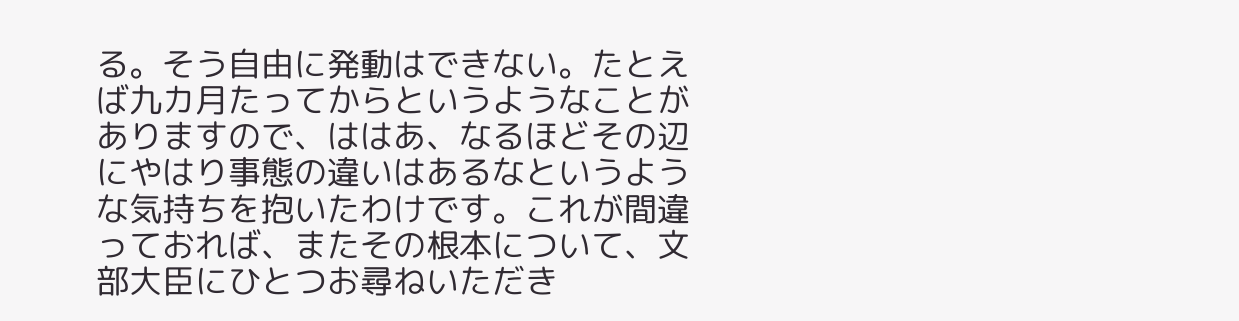る。そう自由に発動はできない。たとえば九カ月たってからというようなことがありますので、ははあ、なるほどその辺にやはり事態の違いはあるなというような気持ちを抱いたわけです。これが間違っておれば、またその根本について、文部大臣にひとつお尋ねいただき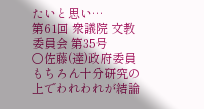たいと思い…
第61回 衆議院 文教委員会 第35号
○佐藤(達)政府委員 もちろん十分研究の上でわれわれが結論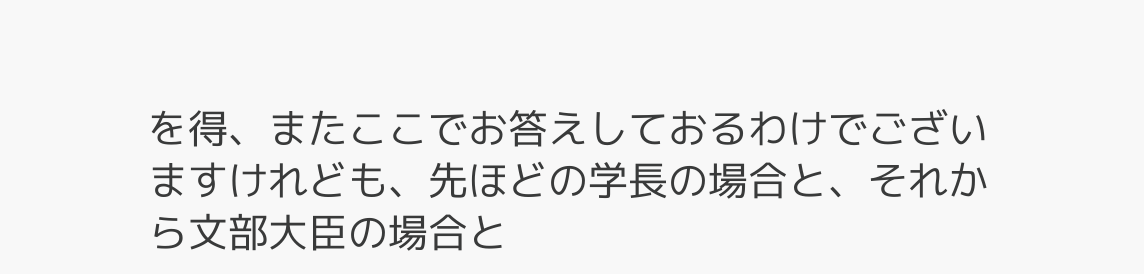を得、またここでお答えしておるわけでございますけれども、先ほどの学長の場合と、それから文部大臣の場合と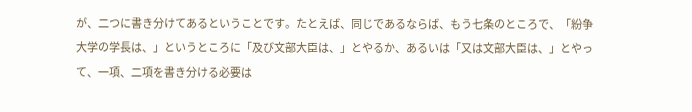が、二つに書き分けてあるということです。たとえば、同じであるならば、もう七条のところで、「紛争大学の学長は、」というところに「及び文部大臣は、」とやるか、あるいは「又は文部大臣は、」とやって、一項、二項を書き分ける必要は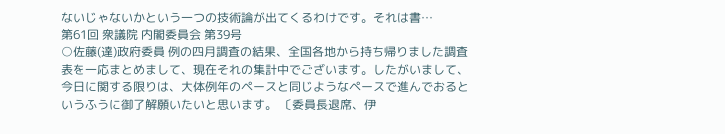ないじゃないかという一つの技術論が出てくるわけです。それは書…
第61回 衆議院 内閣委員会 第39号
○佐藤(達)政府委員 例の四月調査の結果、全国各地から持ち帰りました調査表を一応まとめまして、現在それの集計中でございます。したがいまして、今日に関する限りは、大体例年のペースと同じようなペースで進んでおるというふうに御了解願いたいと思います。 〔委員長退席、伊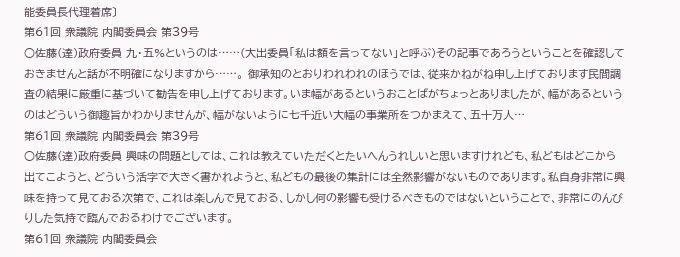能委員長代理着席〕
第61回 衆議院 内閣委員会 第39号
○佐藤(達)政府委員 九・五%というのは……(大出委員「私は額を言ってない」と呼ぶ)その記事であろうということを確認しておきませんと話が不明確になりますから……。 御承知のとおりわれわれのほうでは、従来かねがね申し上げております民間調査の結果に厳重に基づいて勧告を申し上げております。いま幅があるというおことばがちょっとありましたが、幅があるというのはどういう御趣旨かわかりませんが、幅がないように七千近い大幅の事業所をつかまえて、五十万人…
第61回 衆議院 内閣委員会 第39号
○佐藤(達)政府委員 興味の問題としては、これは教えていただくとたいへんうれしいと思いますけれども、私どもはどこから出てこようと、どういう活字で大きく書かれようと、私どもの最後の集計には全然影響がないものであります。私自身非常に興味を持って見ておる次第で、これは楽しんで見ておる、しかし何の影響も受けるべきものではないということで、非常にのんびりした気持で臨んでおるわけでございます。
第61回 衆議院 内閣委員会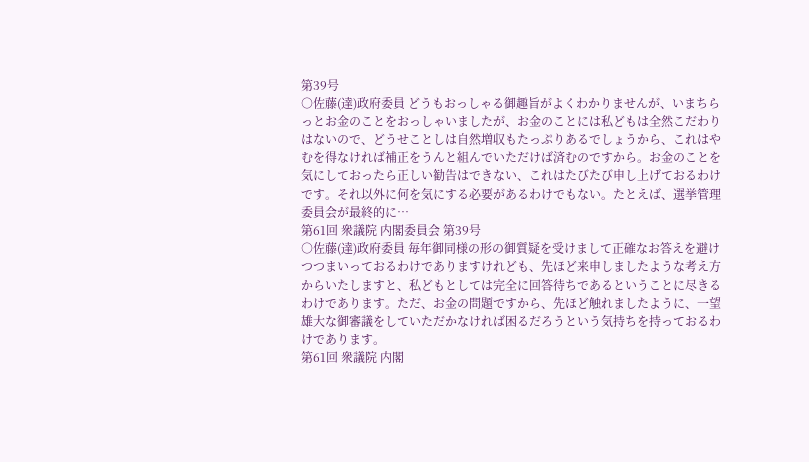第39号
○佐藤(達)政府委員 どうもおっしゃる御趣旨がよくわかりませんが、いまちらっとお金のことをおっしゃいましたが、お金のことには私どもは全然こだわりはないので、どうせことしは自然増収もたっぷりあるでしょうから、これはやむを得なければ補正をうんと組んでいただけば済むのですから。お金のことを気にしておったら正しい勧告はできない、これはたびたび申し上げておるわけです。それ以外に何を気にする必要があるわけでもない。たとえば、選挙管理委員会が最終的に…
第61回 衆議院 内閣委員会 第39号
○佐藤(達)政府委員 毎年御同様の形の御質疑を受けまして正確なお答えを避けつつまいっておるわけでありますけれども、先ほど来申しましたような考え方からいたしますと、私どもとしては完全に回答待ちであるということに尽きるわけであります。ただ、お金の問題ですから、先ほど触れましたように、一望雄大な御審議をしていただかなければ困るだろうという気持ちを持っておるわけであります。
第61回 衆議院 内閣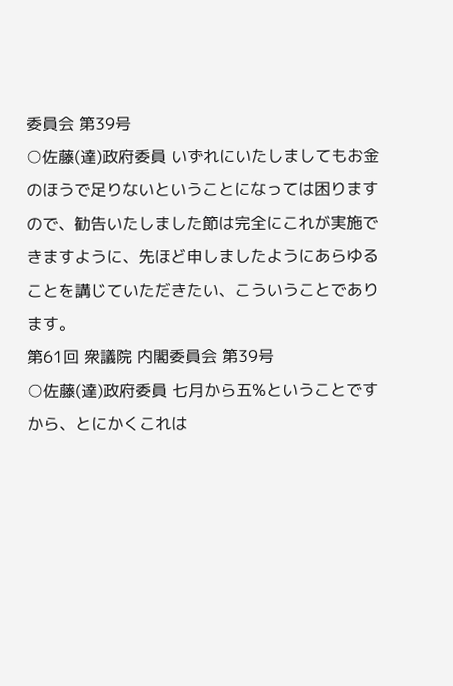委員会 第39号
○佐藤(達)政府委員 いずれにいたしましてもお金のほうで足りないということになっては困りますので、勧告いたしました節は完全にこれが実施できますように、先ほど申しましたようにあらゆることを講じていただきたい、こういうことであります。
第61回 衆議院 内閣委員会 第39号
○佐藤(達)政府委員 七月から五%ということですから、とにかくこれは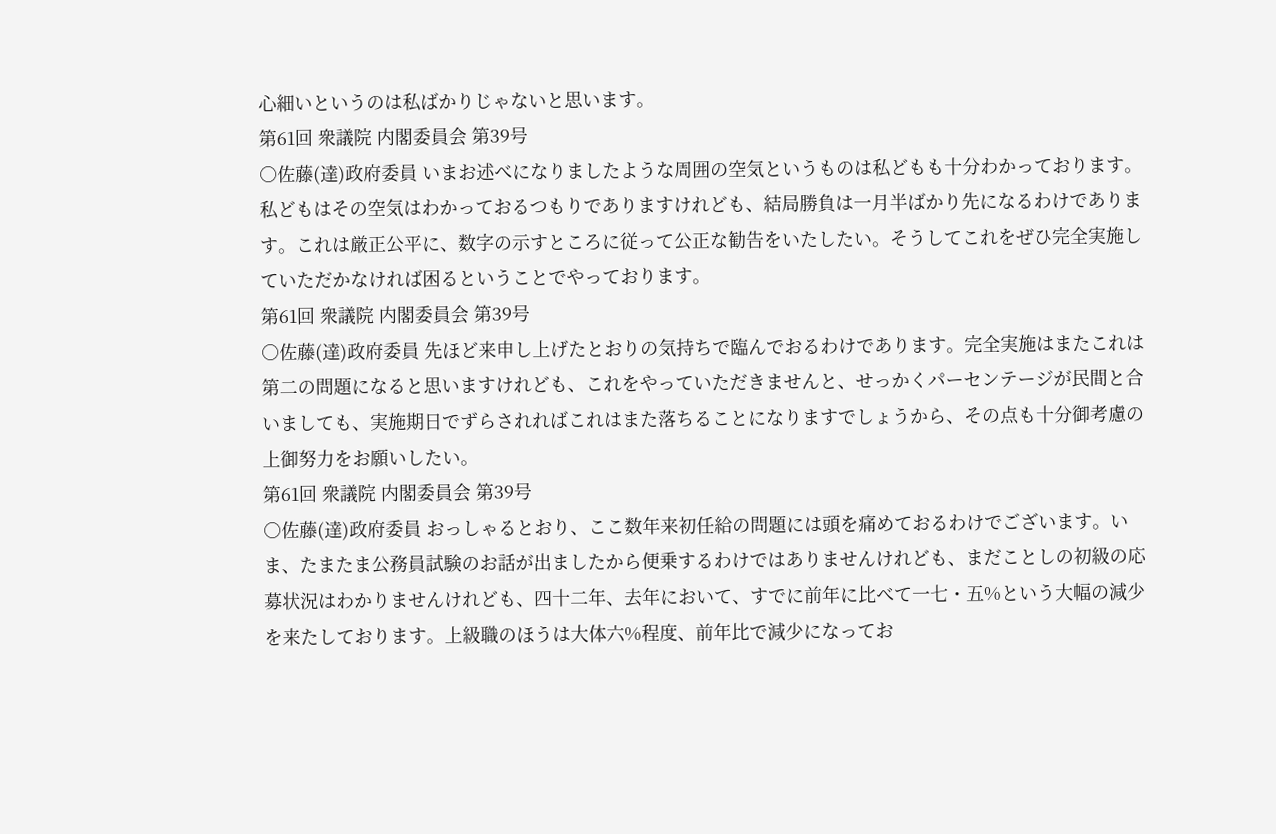心細いというのは私ばかりじゃないと思います。
第61回 衆議院 内閣委員会 第39号
○佐藤(達)政府委員 いまお述べになりましたような周囲の空気というものは私どもも十分わかっております。私どもはその空気はわかっておるつもりでありますけれども、結局勝負は一月半ばかり先になるわけであります。これは厳正公平に、数字の示すところに従って公正な勧告をいたしたい。そうしてこれをぜひ完全実施していただかなければ困るということでやっております。
第61回 衆議院 内閣委員会 第39号
○佐藤(達)政府委員 先ほど来申し上げたとおりの気持ちで臨んでおるわけであります。完全実施はまたこれは第二の問題になると思いますけれども、これをやっていただきませんと、せっかくパーセンテージが民間と合いましても、実施期日でずらされればこれはまた落ちることになりますでしょうから、その点も十分御考慮の上御努力をお願いしたい。
第61回 衆議院 内閣委員会 第39号
○佐藤(達)政府委員 おっしゃるとおり、ここ数年来初任給の問題には頭を痛めておるわけでございます。いま、たまたま公務員試験のお話が出ましたから便乗するわけではありませんけれども、まだことしの初級の応募状況はわかりませんけれども、四十二年、去年において、すでに前年に比べて一七・五%という大幅の減少を来たしております。上級職のほうは大体六%程度、前年比で減少になってお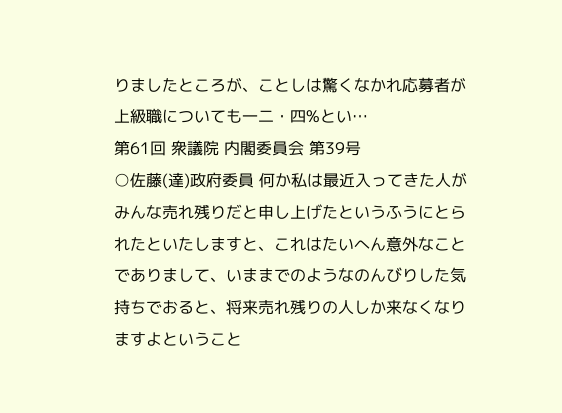りましたところが、ことしは驚くなかれ応募者が上級職についても一二・四%とい…
第61回 衆議院 内閣委員会 第39号
○佐藤(達)政府委員 何か私は最近入ってきた人がみんな売れ残りだと申し上げたというふうにとられたといたしますと、これはたいへん意外なことでありまして、いままでのようなのんびりした気持ちでおると、将来売れ残りの人しか来なくなりますよということ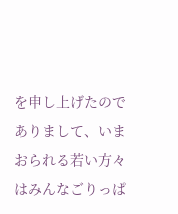を申し上げたのでありまして、いまおられる若い方々はみんなごりっぱ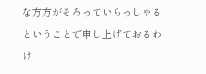な方方がそろっていらっしゃるということで申し上げておるわけ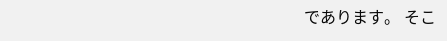であります。 そこ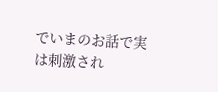でいまのお話で実は刺激され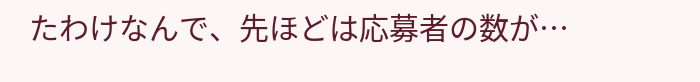たわけなんで、先ほどは応募者の数が…